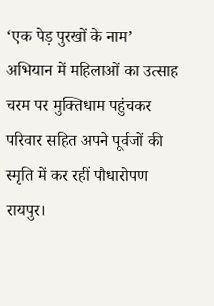‘एक पेड़ पुरखों के नाम’ अभियान में महिलाओं का उत्साह चरम पर मुक्तिधाम पहुंचकर परिवार सहित अपने पूर्वजों की स्मृति में कर रहीं पौधारोपण
रायपुर।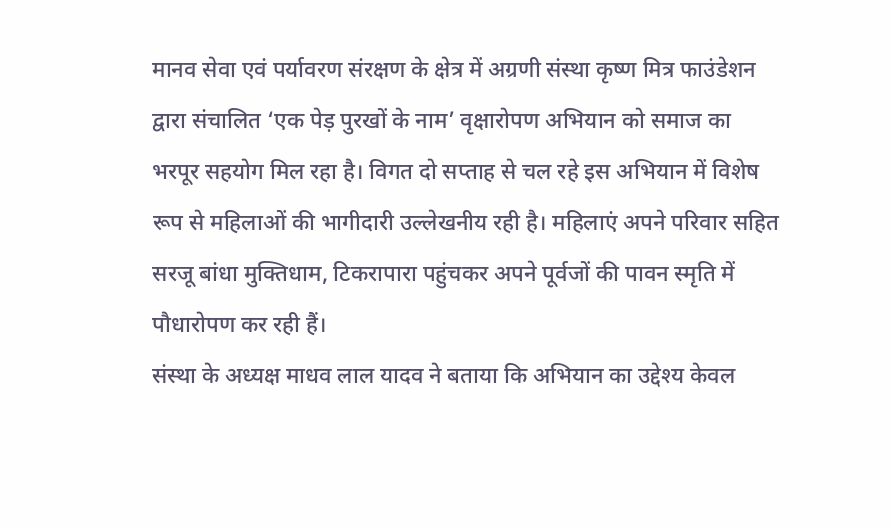मानव सेवा एवं पर्यावरण संरक्षण के क्षेत्र में अग्रणी संस्था कृष्ण मित्र फाउंडेशन द्वारा संचालित ‘एक पेड़ पुरखों के नाम’ वृक्षारोपण अभियान को समाज का भरपूर सहयोग मिल रहा है। विगत दो सप्ताह से चल रहे इस अभियान में विशेष रूप से महिलाओं की भागीदारी उल्लेखनीय रही है। महिलाएं अपने परिवार सहित सरजू बांधा मुक्तिधाम, टिकरापारा पहुंचकर अपने पूर्वजों की पावन स्मृति में पौधारोपण कर रही हैं।
संस्था के अध्यक्ष माधव लाल यादव ने बताया कि अभियान का उद्देश्य केवल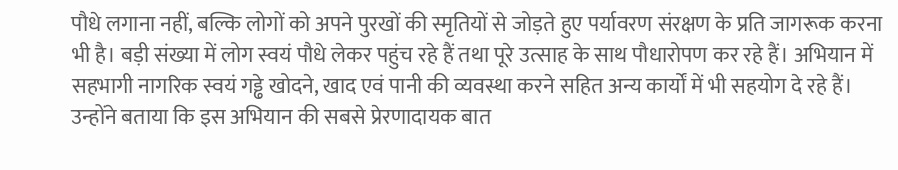पौधे लगाना नहीं, बल्कि लोगों को अपने पुरखों की स्मृतियों से जोड़ते हुए पर्यावरण संरक्षण के प्रति जागरूक करना भी है। बड़ी संख्या में लोग स्वयं पौधे लेकर पहुंच रहे हैं तथा पूरे उत्साह के साथ पौधारोपण कर रहे हैं। अभियान में सहभागी नागरिक स्वयं गड्ढे खोदने, खाद एवं पानी की व्यवस्था करने सहित अन्य कार्यों में भी सहयोग दे रहे हैं।
उन्होंने बताया कि इस अभियान की सबसे प्रेरणादायक बात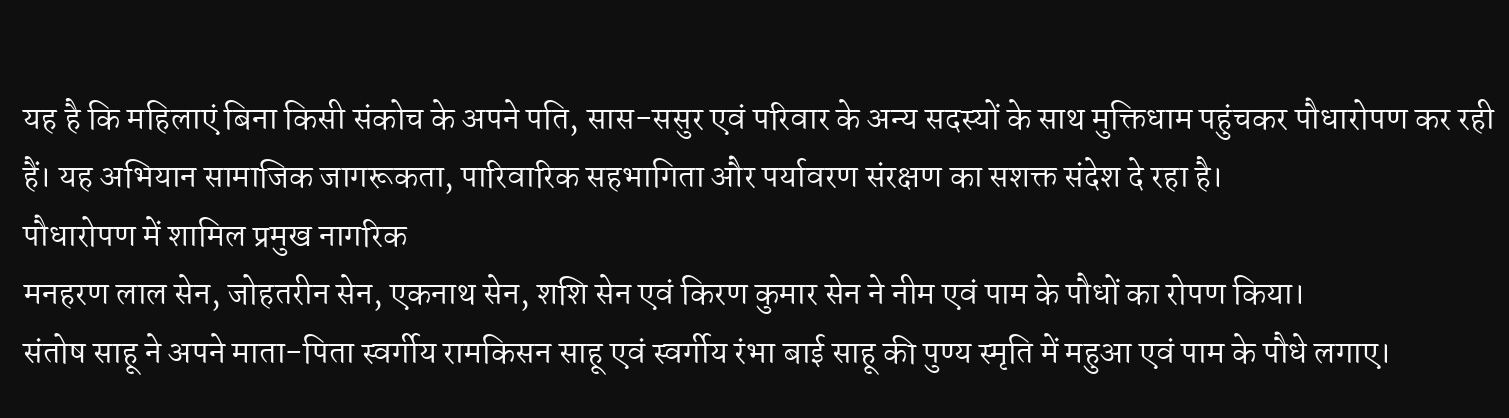यह है कि महिलाएं बिना किसी संकोच के अपने पति, सास-ससुर एवं परिवार के अन्य सदस्यों के साथ मुक्तिधाम पहुंचकर पौधारोपण कर रही हैं। यह अभियान सामाजिक जागरूकता, पारिवारिक सहभागिता और पर्यावरण संरक्षण का सशक्त संदेश दे रहा है।
पौधारोपण में शामिल प्रमुख नागरिक
मनहरण लाल सेन, जोहतरीन सेन, एकनाथ सेन, शशि सेन एवं किरण कुमार सेन ने नीम एवं पाम के पौधों का रोपण किया।
संतोष साहू ने अपने माता-पिता स्वर्गीय रामकिसन साहू एवं स्वर्गीय रंभा बाई साहू की पुण्य स्मृति में महुआ एवं पाम के पौधे लगाए।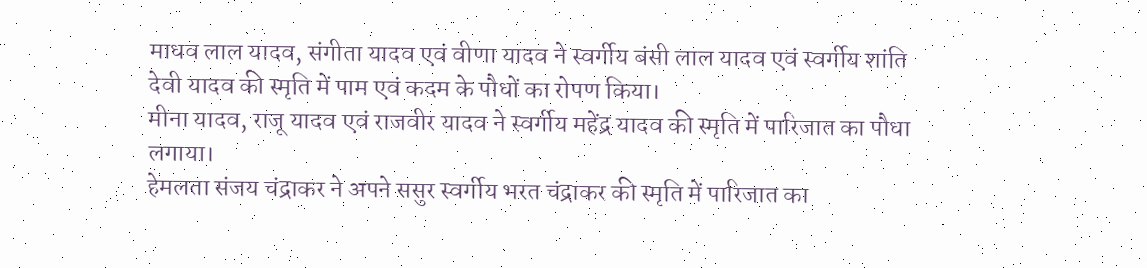माधव लाल यादव, संगीता यादव एवं वीणा यादव ने स्वर्गीय बंसी लाल यादव एवं स्वर्गीय शांति देवी यादव की स्मृति में पाम एवं कदम के पौधों का रोपण किया।
मीना यादव, राजू यादव एवं राजवीर यादव ने स्वर्गीय महेंद्र यादव की स्मृति में पारिजात का पौधा लगाया।
हेमलता संजय चंद्राकर ने अपने ससुर स्वर्गीय भरत चंद्राकर की स्मृति में पारिजात का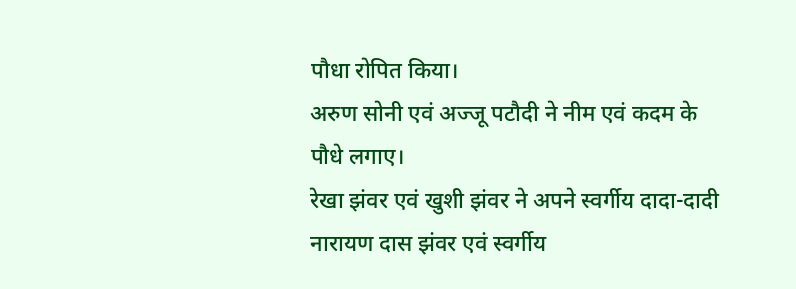पौधा रोपित किया।
अरुण सोनी एवं अज्जू पटौदी ने नीम एवं कदम के पौधे लगाए।
रेखा झंवर एवं खुशी झंवर ने अपने स्वर्गीय दादा-दादी नारायण दास झंवर एवं स्वर्गीय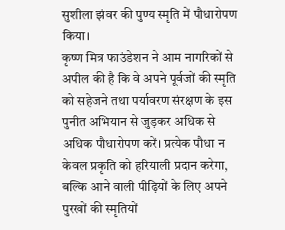सुशीला झंवर की पुण्य स्मृति में पौधारोपण किया।
कृष्ण मित्र फाउंडेशन ने आम नागरिकों से अपील की है कि वे अपने पूर्वजों की स्मृति को सहेजने तथा पर्यावरण संरक्षण के इस पुनीत अभियान से जुड़कर अधिक से अधिक पौधारोपण करें। प्रत्येक पौधा न केवल प्रकृति को हरियाली प्रदान करेगा, बल्कि आने वाली पीढ़ियों के लिए अपने पुरखों की स्मृतियों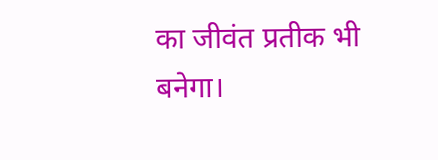का जीवंत प्रतीक भी बनेगा।